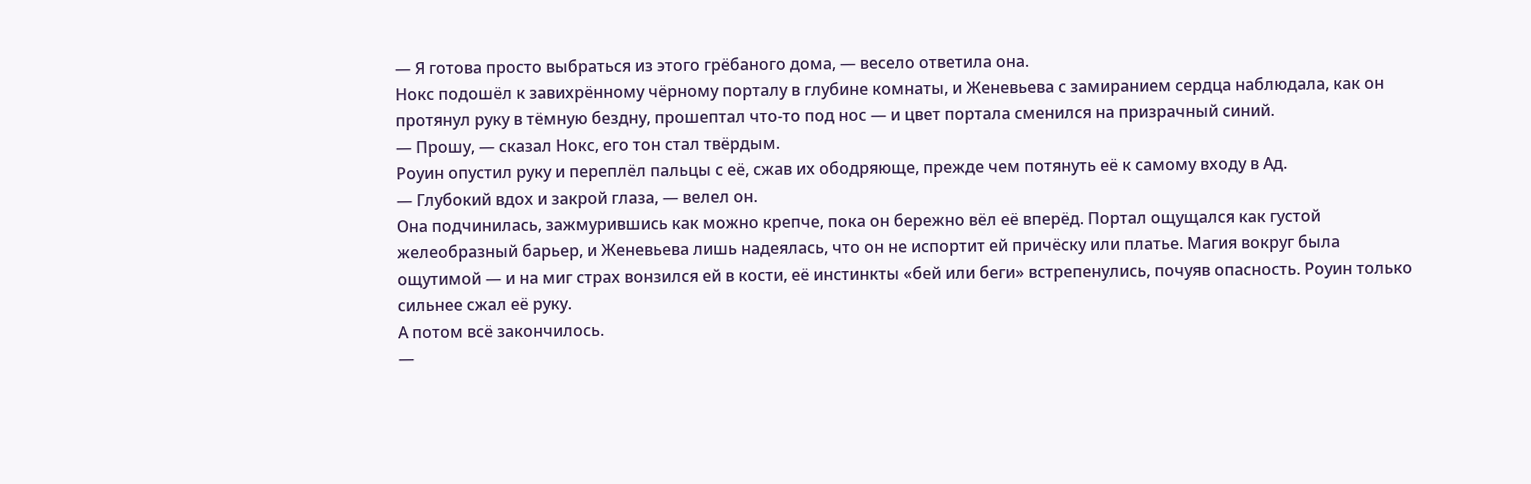— Я готова просто выбраться из этого грёбаного дома, — весело ответила она.
Нокс подошёл к завихрённому чёрному порталу в глубине комнаты, и Женевьева с замиранием сердца наблюдала, как он протянул руку в тёмную бездну, прошептал что-то под нос — и цвет портала сменился на призрачный синий.
— Прошу, — сказал Нокс, его тон стал твёрдым.
Роуин опустил руку и переплёл пальцы с её, сжав их ободряюще, прежде чем потянуть её к самому входу в Ад.
— Глубокий вдох и закрой глаза, — велел он.
Она подчинилась, зажмурившись как можно крепче, пока он бережно вёл её вперёд. Портал ощущался как густой желеобразный барьер, и Женевьева лишь надеялась, что он не испортит ей причёску или платье. Магия вокруг была ощутимой — и на миг страх вонзился ей в кости, её инстинкты «бей или беги» встрепенулись, почуяв опасность. Роуин только сильнее сжал её руку.
А потом всё закончилось.
—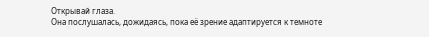Открывай глаза.
Она послушалась, дожидаясь, пока её зрение адаптируется к темноте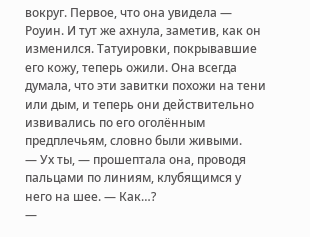вокруг. Первое, что она увидела — Роуин. И тут же ахнула, заметив, как он изменился. Татуировки, покрывавшие его кожу, теперь ожили. Она всегда думала, что эти завитки похожи на тени или дым, и теперь они действительно извивались по его оголённым предплечьям, словно были живыми.
— Ух ты, — прошептала она, проводя пальцами по линиям, клубящимся у него на шее. — Как…?
—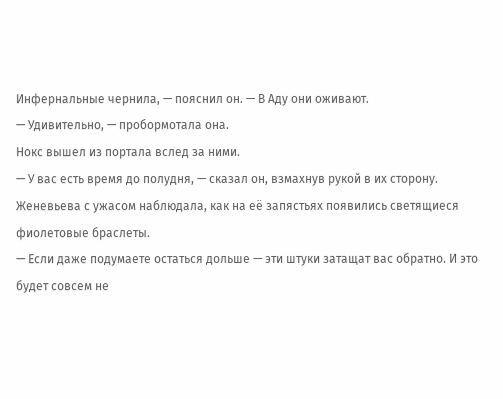Инфернальные чернила, — пояснил он. — В Аду они оживают.
— Удивительно, — пробормотала она.
Нокс вышел из портала вслед за ними.
— У вас есть время до полудня, — сказал он, взмахнув рукой в их сторону.
Женевьева с ужасом наблюдала, как на её запястьях появились светящиеся фиолетовые браслеты.
— Если даже подумаете остаться дольше — эти штуки затащат вас обратно. И это будет совсем не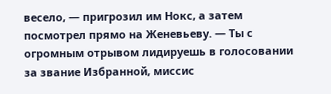весело, — пригрозил им Нокс, а затем посмотрел прямо на Женевьеву. — Ты с огромным отрывом лидируешь в голосовании за звание Избранной, миссис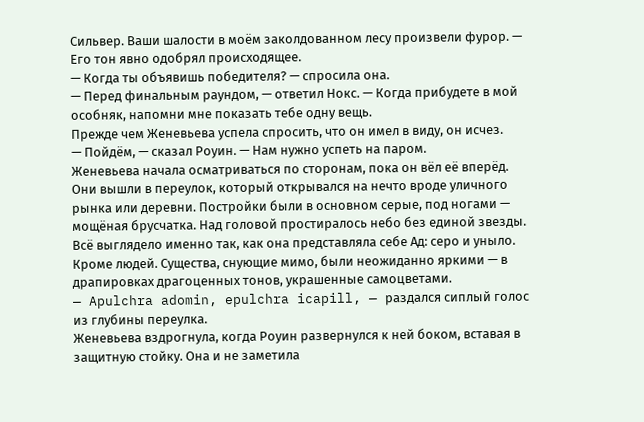Сильвер. Ваши шалости в моём заколдованном лесу произвели фурор. — Его тон явно одобрял происходящее.
— Когда ты объявишь победителя? — спросила она.
— Перед финальным раундом, — ответил Нокс. — Когда прибудете в мой особняк, напомни мне показать тебе одну вещь.
Прежде чем Женевьева успела спросить, что он имел в виду, он исчез.
— Пойдём, — сказал Роуин. — Нам нужно успеть на паром.
Женевьева начала осматриваться по сторонам, пока он вёл её вперёд. Они вышли в переулок, который открывался на нечто вроде уличного рынка или деревни. Постройки были в основном серые, под ногами — мощёная брусчатка. Над головой простиралось небо без единой звезды. Всё выглядело именно так, как она представляла себе Ад: серо и уныло. Кроме людей. Существа, снующие мимо, были неожиданно яркими — в драпировках драгоценных тонов, украшенные самоцветами.
— Apulchra adomin, epulchra icapill, — раздался сиплый голос из глубины переулка.
Женевьева вздрогнула, когда Роуин развернулся к ней боком, вставая в защитную стойку. Она и не заметила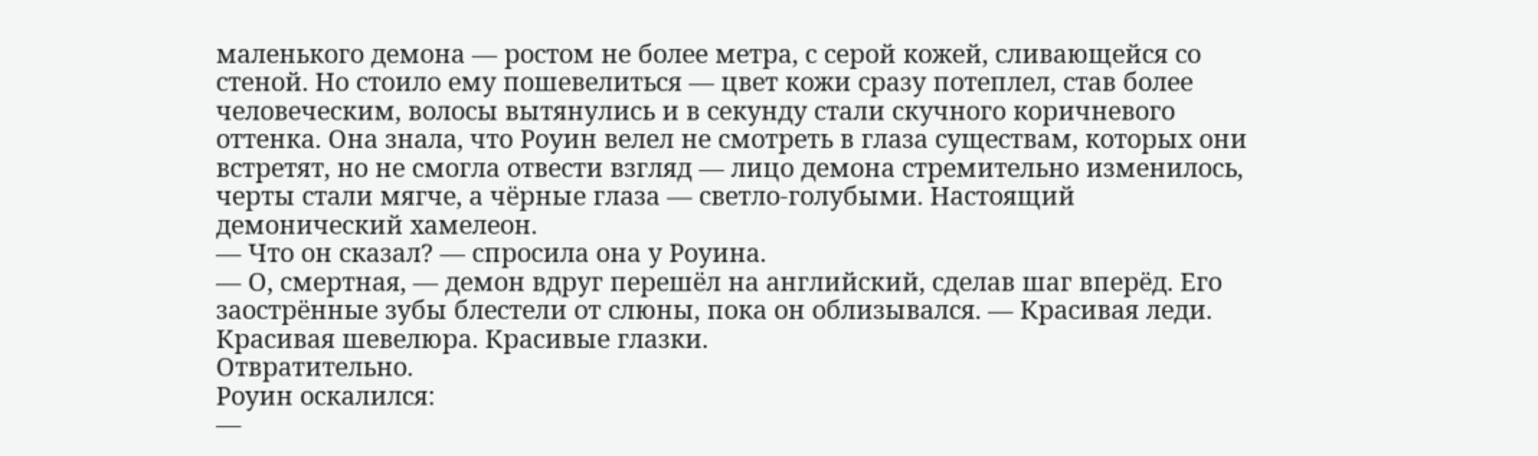маленького демона — ростом не более метра, с серой кожей, сливающейся со стеной. Но стоило ему пошевелиться — цвет кожи сразу потеплел, став более человеческим, волосы вытянулись и в секунду стали скучного коричневого оттенка. Она знала, что Роуин велел не смотреть в глаза существам, которых они встретят, но не смогла отвести взгляд — лицо демона стремительно изменилось, черты стали мягче, а чёрные глаза — светло-голубыми. Настоящий демонический хамелеон.
— Что он сказал? — спросила она у Роуина.
— О, смертная, — демон вдруг перешёл на английский, сделав шаг вперёд. Его заострённые зубы блестели от слюны, пока он облизывался. — Красивая леди. Красивая шевелюра. Красивые глазки.
Отвратительно.
Роуин оскалился:
—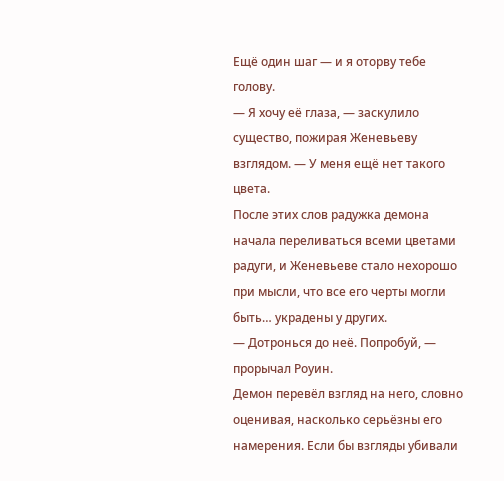Ещё один шаг — и я оторву тебе голову.
— Я хочу её глаза, — заскулило существо, пожирая Женевьеву взглядом. — У меня ещё нет такого цвета.
После этих слов радужка демона начала переливаться всеми цветами радуги, и Женевьеве стало нехорошо при мысли, что все его черты могли быть… украдены у других.
— Дотронься до неё. Попробуй, — прорычал Роуин.
Демон перевёл взгляд на него, словно оценивая, насколько серьёзны его намерения. Если бы взгляды убивали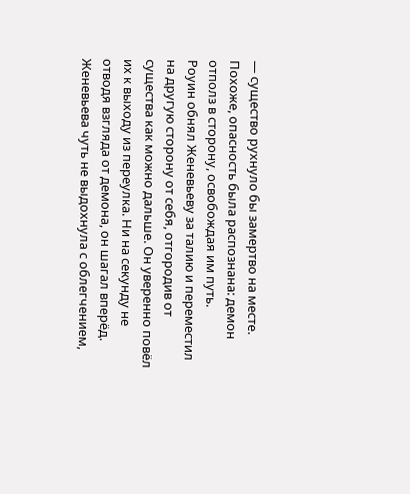— существо рухнуло бы замертво на месте. Похоже, опасность была распознана: демон отполз в сторону, освобождая им путь.
Роуин обнял Женевьеву за талию и переместил на другую сторону от себя, отгородив от существа как можно дальше. Он уверенно повёл их к выходу из переулка. Ни на секунду не отводя взгляда от демона, он шагал вперёд. Женевьева чуть не выдохнула с облегчением,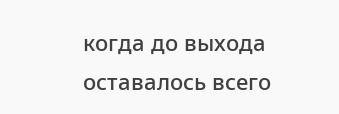когда до выхода оставалось всего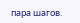пара шагов.